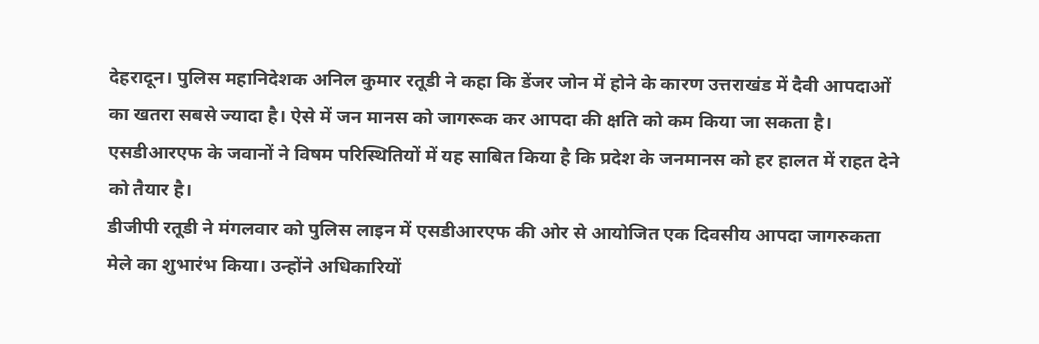देहरादून। पुलिस महानिदेशक अनिल कुमार रतूडी ने कहा कि डेंजर जोन में होने के कारण उत्तराखंड में दैवी आपदाओं का खतरा सबसे ज्यादा है। ऐसे में जन मानस को जागरूक कर आपदा की क्षति को कम किया जा सकता है। एसडीआरएफ के जवानों ने विषम परिस्थितियों में यह साबित किया है कि प्रदेश के जनमानस को हर हालत में राहत देने को तैयार है।
डीजीपी रतूडी ने मंगलवार को पुलिस लाइन में एसडीआरएफ की ओर से आयोजित एक दिवसीय आपदा जागरुकता मेले का शुभारंभ किया। उन्होंने अधिकारियों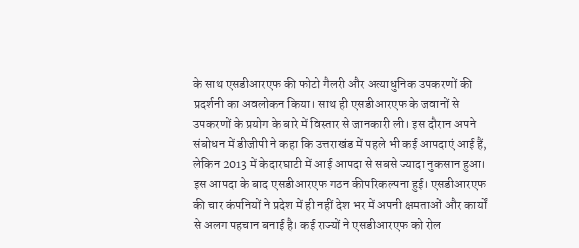के साथ एसडीआरएफ की फोटो गैलरी और अत्याधुनिक उपकरणों की प्रदर्शनी का अवलोकन किया। साथ ही एसडीआरएफ के जवानों से उपकरणों के प्रयोग के बारे में विस्तार से जानकारी ली। इस दौरान अपने संबोधन में डीजीपी ने कहा कि उत्तराखंड में पहले भी कई आपदाएं आई हैं, लेकिन 2013 में केदारघाटी में आई आपदा से सबसे ज्यादा नुकसान हुआ। इस आपदा के बाद एसडीआरएफ गठन कीपरिकल्पना हुई। एसडीआरएफ की चार कंपनियों ने प्रदेश में ही नहीं देश भर में अपनी क्षमताओं और कार्यों से अलग पहचान बनाई है। कई राज्यों ने एसडीआरएफ को रोल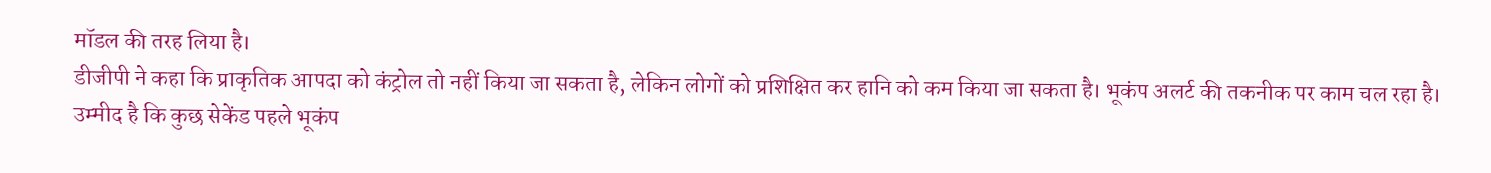मॉडल की तरह लिया है।
डीजीपी ने कहा कि प्राकृतिक आपदा को कंट्रोल तो नहीं किया जा सकता है, लेकिन लोगों को प्रशिक्षित कर हानि को कम किया जा सकता है। भूकंप अलर्ट की तकनीक पर काम चल रहा है। उम्मीद है कि कुछ सेकेंड पहले भूकंप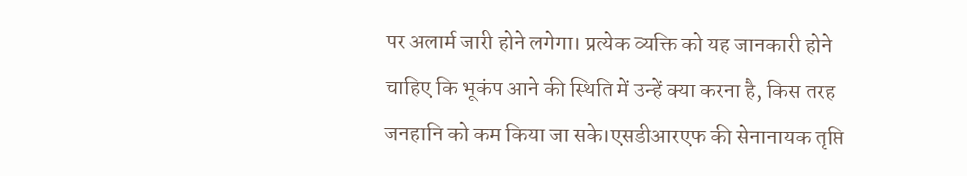पर अलार्म जारी होने लगेगा। प्रत्येक व्यक्ति को यह जानकारी होने चाहिए कि भूकंप आने की स्थिति में उन्हें क्या करना है, किस तरह जनहानि को कम किया जा सके।एसडीआरएफ की सेनानायक तृप्ति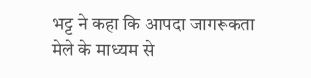भट्ट ने कहा कि आपदा जागरूकता मेले के माध्यम से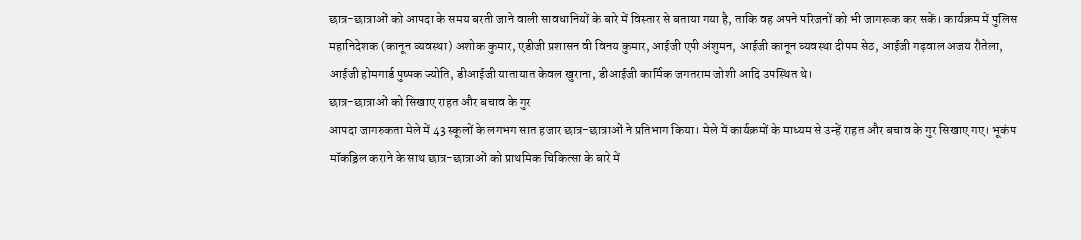छात्र-छात्राओं को आपदा के समय बरती जाने वाली सावधानियों के बारे में विस्तार से बताया गया है, ताकि वह अपने परिजनों को भी जागरूक कर सकें। कार्यक्रम में पुलिस महानिदेशक (कानून व्यवस्था) अशोक कुमार, एडीजी प्रशासन वी विनय कुमार, आईजी एपी अंशुमन, आईजी कानून व्यवस्था दीपम सेठ, आईजी गढ़वाल अजय रौतेला, आईजी होमगार्ड पुष्पक ज्योति, डीआईजी यातायात केवल खुराना, डीआईजी कार्मिक जगतराम जोशी आदि उपस्थित थे।
छात्र-छात्राओं को सिखाए राहत और बचाव के गुर
आपदा जागरुकता मेले में 43 स्कूलों के लगभग सात हजार छात्र-छात्राओं ने प्रतिभाग किया। मेले में कार्यक्रमों के माध्यम से उन्हें राहत और बचाव के गुर सिखाए गए। भूकंप मॉकड्रिल कराने के साथ छात्र-छात्राओं को प्राथमिक चिकित्सा के बारे में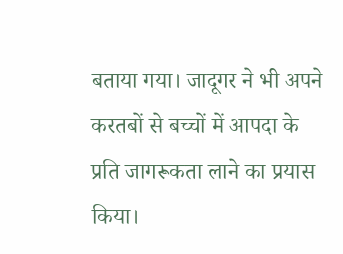बताया गया। जादूगर ने भी अपने करतबों से बच्चों में आपदा के प्रति जागरूकता लाने का प्रयास किया।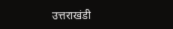उत्तराखंडी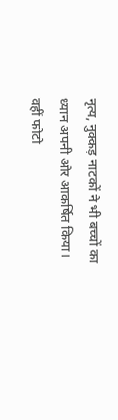नृत्य, नुक्कड़ नाटकों ने भी बच्चों का ध्यान अपनी ओर आकर्षित किया। वहीं फोटो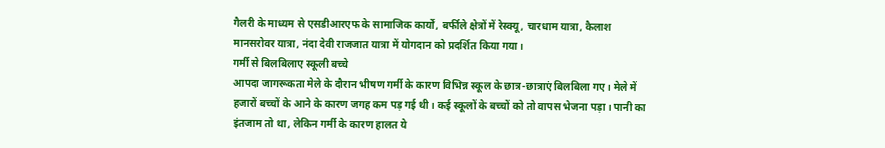गैलरी के माध्यम से एसडीआरएफ के सामाजिक कार्यों, बर्फीले क्षेत्रों में रेस्क्यू, चारधाम यात्रा, कैलाश मानसरोवर यात्रा, नंदा देवी राजजात यात्रा में योगदान को प्रदर्शित किया गया।
गर्मी से बिलबिलाए स्कूली बच्चे
आपदा जागरूकता मेले के दौरान भीषण गर्मी के कारण विभिन्न स्कूल के छात्र-छात्राएं बिलबिला गए। मेले में हजारों बच्चों के आने के कारण जगह कम पड़ गई थी। कई स्कूलों के बच्चों को तो वापस भेजना पड़ा। पानी का इंतजाम तो था, लेकिन गर्मी के कारण हालत ये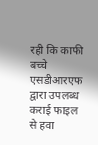रही कि काफी बच्चे एसडीआरएफ द्वारा उपलब्ध कराई फाइल से हवा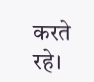करते रहे।